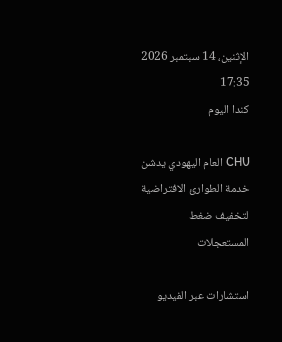الإثنين، 14 سبتمبر 2026 17:35
كندا اليوم

CHU العام اليهودي يدشن خدمة الطوارئ الافتراضية لتخفيف ضغط المستعجلات

استشارات عبر الفيديو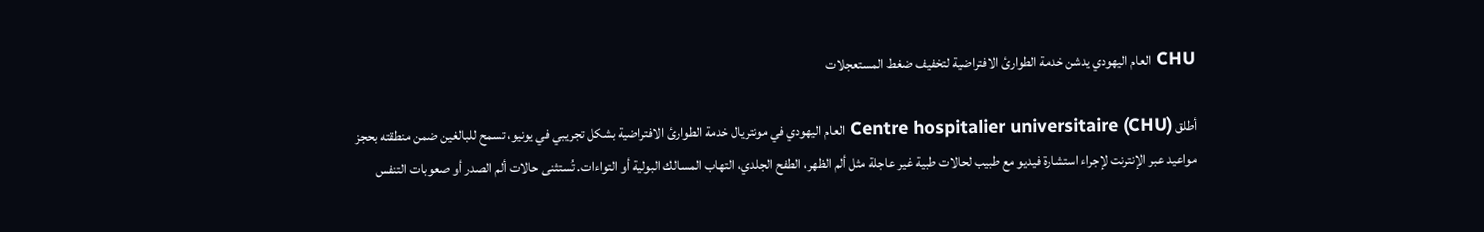CHU العام اليهودي يدشن خدمة الطوارئ الافتراضية لتخفيف ضغط المستعجلات

أطلق Centre hospitalier universitaire (CHU) العام اليهودي في مونتريال خدمة الطوارئ الافتراضية بشكل تجريبي في يونيو، تسمح للبالغين ضمن منطقته بحجز مواعيد عبر الإنترنت لإجراء استشارة فيديو مع طبيب لحالات طبية غير عاجلة مثل ألم الظهر، الطفح الجلدي، التهاب المسالك البولية أو التواءات. تُستثنى حالات ألم الصدر أو صعوبات التنفس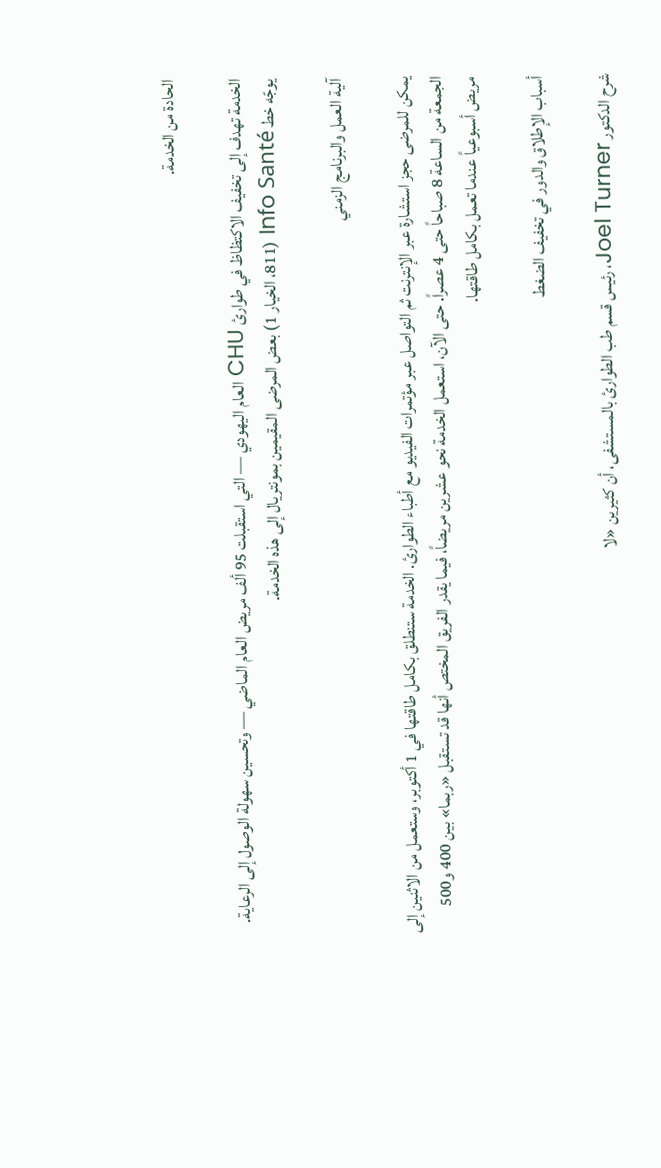الحادة من الخدمة.

الخدمة تهدف إلى تخفيف الاكتظاظ في طوارئ CHU العام اليهودي — التي استقبلت 95 ألف مريض العام الماضي — وتحسين سهولة الوصول إلى الرعاية. يوجّه خط Info Santé (811، الخيار 1) بعض المرضى المقيمين بمونتريال إلى هذه الخدمة.

آلية العمل والبرنامج الزمني

يمكن للمرضى حجز استشارة عبر الإنترنت ثم التواصل عبر مؤتمرات الفيديو مع أطباء الطوارئ. الخدمة ستنطلق بكامل طاقتها في 1 أكتوبر، وستعمل من الاثنين إلى الجمعة من الساعة 8 صباحاً حتى 4 عصراً. حتى الآن، استعمل الخدمة نحو عشرين مريضاً، فيما يقدر الفريق المختص أنها قد تستقبل «ربما» بين 400 و500 مريض أسبوعياً عندما تعمل بكامل طاقتها.

أسباب الإطلاق والدور في تخفيف الضغط

شرح الدكتور Joel Turner، رئيس قسم طب الطوارئ بالمستشفى، أن كثيرين «لا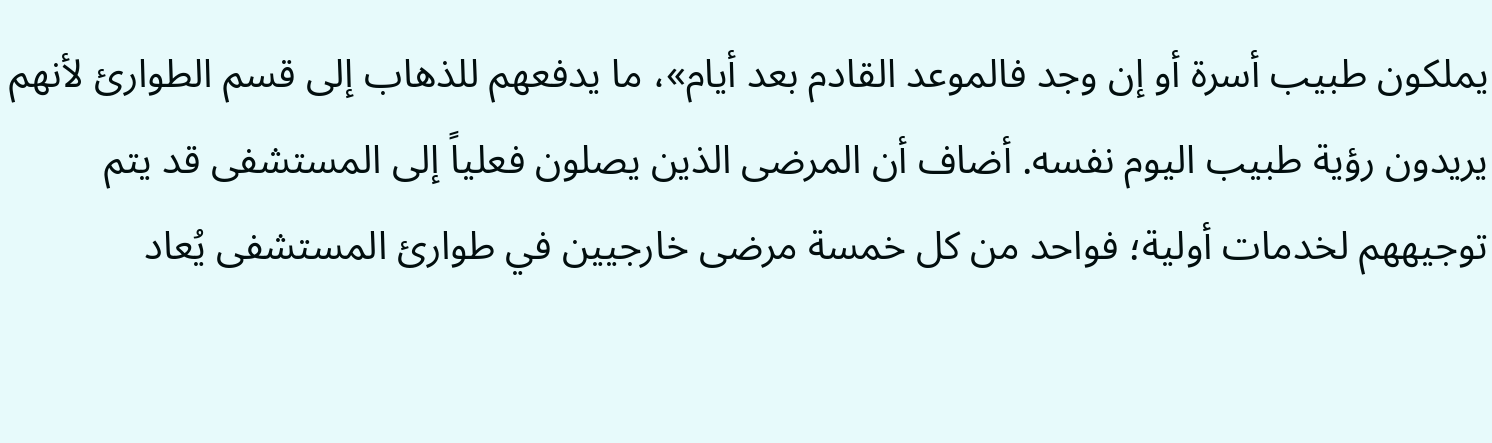يملكون طبيب أسرة أو إن وجد فالموعد القادم بعد أيام»، ما يدفعهم للذهاب إلى قسم الطوارئ لأنهم يريدون رؤية طبيب اليوم نفسه. أضاف أن المرضى الذين يصلون فعلياً إلى المستشفى قد يتم توجيههم لخدمات أولية؛ فواحد من كل خمسة مرضى خارجيين في طوارئ المستشفى يُعاد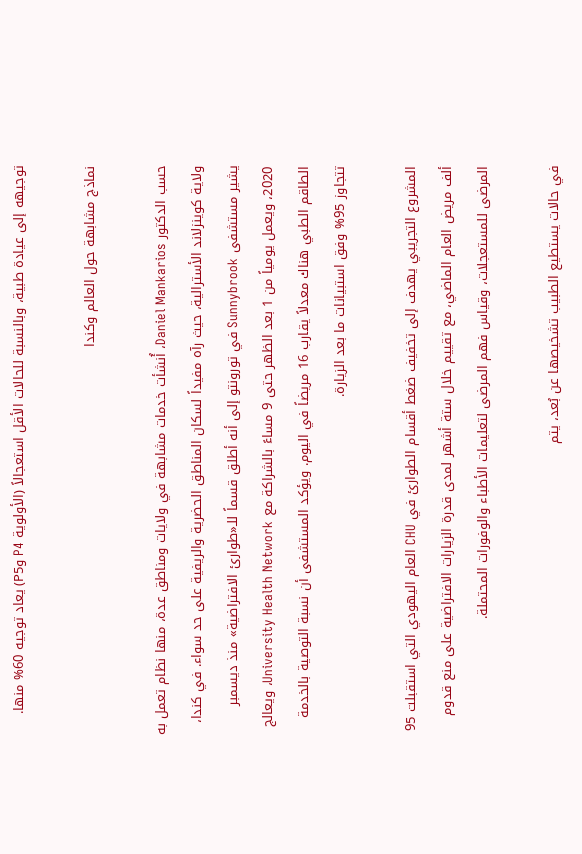توجيهه إلى عيادة طبية، وبالنسبة للحالات الأقل استعجالاً (الأولوية P4 وP5) يعاد توجيه 60% منها.

نماذج مشابهة حول العالم وكندا

حسب الدكتور Daniel Mankarios، أُنشأت خدمات مشابهة في ولايات ومناطق عدة، منها نظام تعمل به ولاية كوينزلاند الأسترالية، حيث رآه مفيداً لسكان المناطق الحضرية والريفية على حد سواء. في كندا، يشير مستشفى Sunnybrook في تورونتو إلى أنه أطلق قسماً للـ«طوارئ الافتراضية» منذ ديسمبر 2020، ويعمل يومياً من 1 بعد الظهر حتى 9 مساءً بالشراكة مع University Health Network، ويعالج الطاقم الطبي هناك معدلاً يقارب 16 مريضاً في اليوم. ويؤكد المستشفى أن نسبة التوصية بالخدمة تتجاوز 95% وفق استبيانات ما بعد الزيارة.

المشروع التجريبي يهدف إلى تخفيف ضغط أقسام الطوارئ في CHU العام اليهودي التي استقبلت 95 ألف مريض العام الماضي، مع تقييم خلال ستة أشهر لمدى قدرة الزيارات الافتراضية على منع قدوم المرضى للمستعجلات، وقياس فهم المرضى لتعليمات الأطباء والوفورات المحتملة.

في حالات يستطيع الطبيب تشخيصها عن بُعد، يتم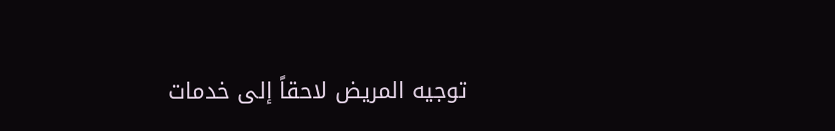توجيه المريض لاحقاً إلى خدمات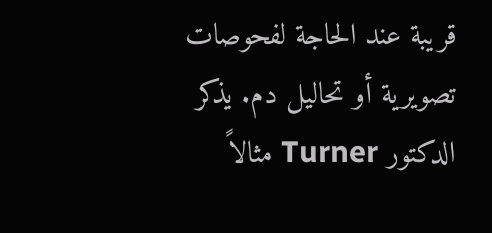قريبة عند الحاجة لفحوصات تصويرية أو تحاليل دم. يذكر الدكتور Turner مثالاً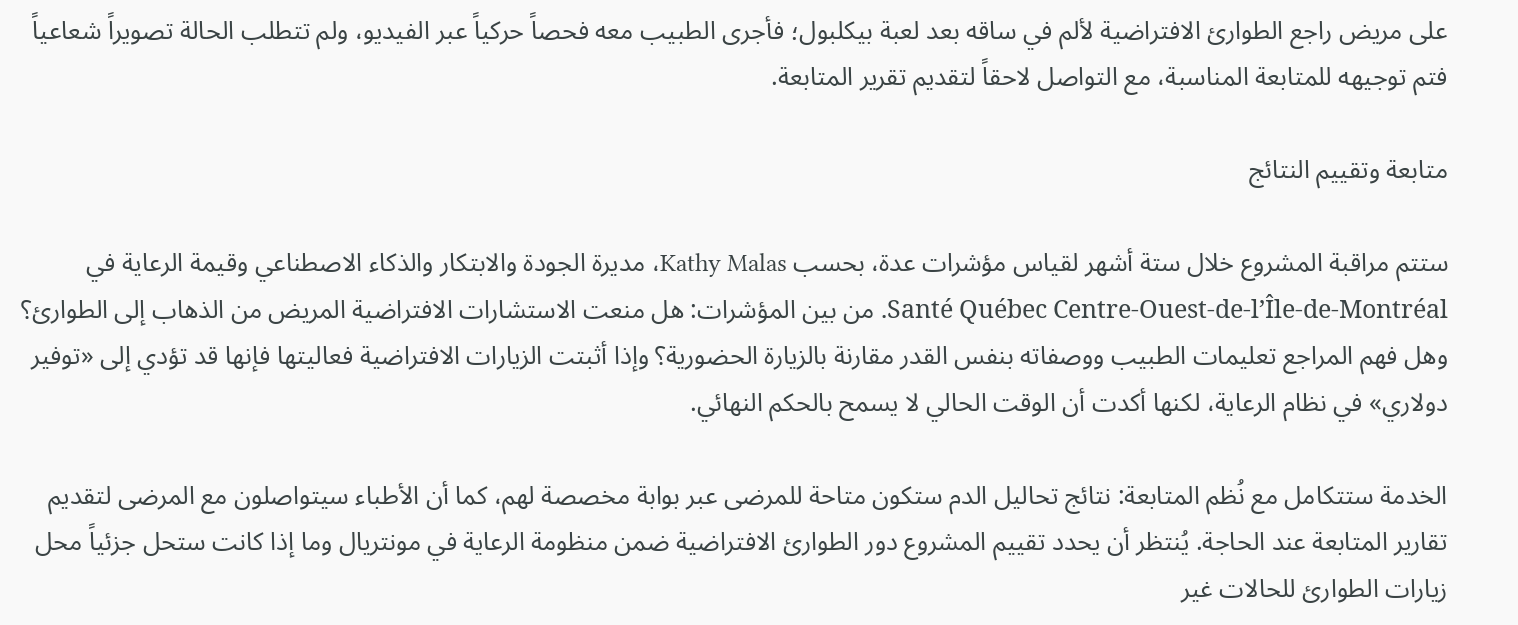على مريض راجع الطوارئ الافتراضية لألم في ساقه بعد لعبة بيكلبول؛ فأجرى الطبيب معه فحصاً حركياً عبر الفيديو، ولم تتطلب الحالة تصويراً شعاعياً فتم توجيهه للمتابعة المناسبة، مع التواصل لاحقاً لتقديم تقرير المتابعة.

متابعة وتقييم النتائج

ستتم مراقبة المشروع خلال ستة أشهر لقياس مؤشرات عدة، بحسب Kathy Malas، مديرة الجودة والابتكار والذكاء الاصطناعي وقيمة الرعاية في Santé Québec Centre-Ouest-de-l’Île-de-Montréal. من بين المؤشرات: هل منعت الاستشارات الافتراضية المريض من الذهاب إلى الطوارئ؟ وهل فهم المراجع تعليمات الطبيب ووصفاته بنفس القدر مقارنة بالزيارة الحضورية؟ وإذا أثبتت الزيارات الافتراضية فعاليتها فإنها قد تؤدي إلى «توفير دولاري» في نظام الرعاية، لكنها أكدت أن الوقت الحالي لا يسمح بالحكم النهائي.

الخدمة ستتكامل مع نُظم المتابعة: نتائج تحاليل الدم ستكون متاحة للمرضى عبر بوابة مخصصة لهم، كما أن الأطباء سيتواصلون مع المرضى لتقديم تقارير المتابعة عند الحاجة. يُنتظر أن يحدد تقييم المشروع دور الطوارئ الافتراضية ضمن منظومة الرعاية في مونتريال وما إذا كانت ستحل جزئياً محل زيارات الطوارئ للحالات غير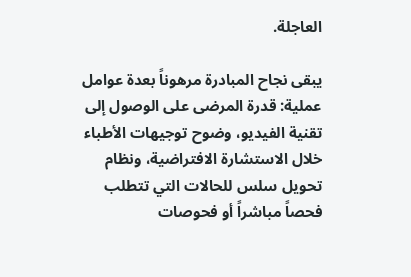العاجلة.

يبقى نجاح المبادرة مرهوناً بعدة عوامل عملية: قدرة المرضى على الوصول إلى تقنية الفيديو، وضوح توجيهات الأطباء خلال الاستشارة الافتراضية، ونظام تحويل سلس للحالات التي تتطلب فحصاً مباشراً أو فحوصات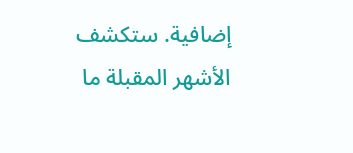إضافية. ستكشف الأشهر المقبلة ما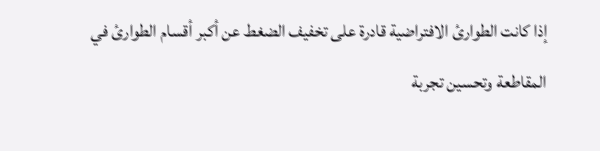إذا كانت الطوارئ الافتراضية قادرة على تخفيف الضغط عن أكبر أقسام الطوارئ في المقاطعة وتحسين تجربة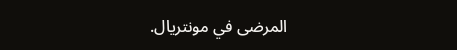المرضى في مونتريال.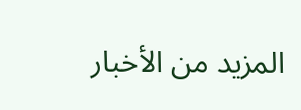المزيد من الأخبار